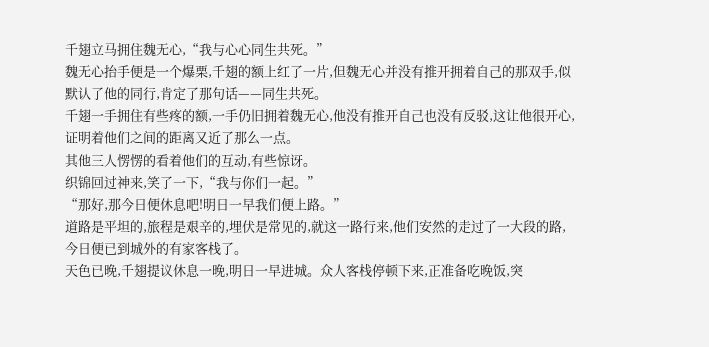千翅立马拥住魏无心,“我与心心同生共死。”
魏无心抬手便是一个爆栗,千翅的额上红了一片,但魏无心并没有推开拥着自己的那双手,似默认了他的同行,肯定了那句话——同生共死。
千翅一手拥住有些疼的额,一手仍旧拥着魏无心,他没有推开自己也没有反驳,这让他很开心,证明着他们之间的距离又近了那么一点。
其他三人愣愣的看着他们的互动,有些惊讶。
织锦回过神来,笑了一下,“我与你们一起。”
“那好,那今日便休息吧!明日一早我们便上路。”
道路是平坦的,旅程是艰辛的,埋伏是常见的,就这一路行来,他们安然的走过了一大段的路,今日便已到城外的有家客栈了。
天色已晚,千翅提议休息一晚,明日一早进城。众人客栈停顿下来,正准备吃晚饭,突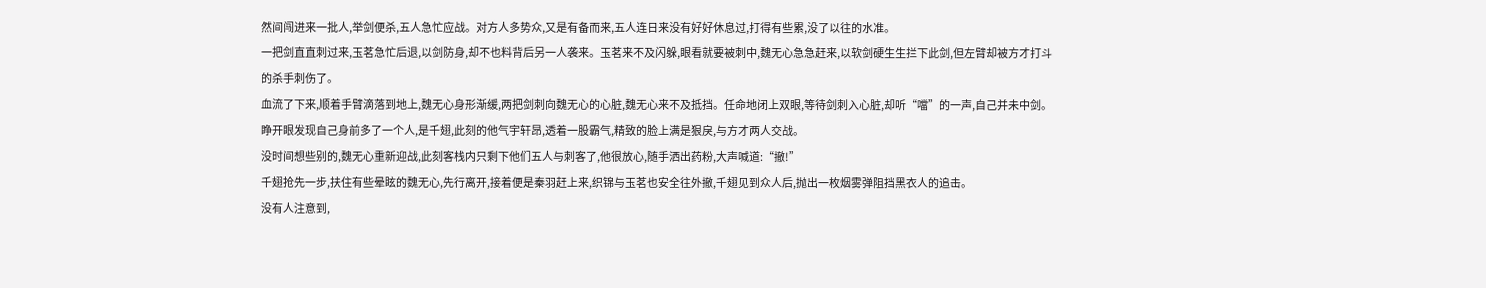然间闯进来一批人,举剑便杀,五人急忙应战。对方人多势众,又是有备而来,五人连日来没有好好休息过,打得有些累,没了以往的水准。
一把剑直直刺过来,玉茗急忙后退,以剑防身,却不也料背后另一人袭来。玉茗来不及闪躲,眼看就要被刺中,魏无心急急赶来,以软剑硬生生拦下此剑,但左臂却被方才打斗的杀手刺伤了。
血流了下来,顺着手臂滴落到地上,魏无心身形渐缓,两把剑刺向魏无心的心脏,魏无心来不及抵挡。任命地闭上双眼,等待剑刺入心脏,却听“噹”的一声,自己并未中剑。
睁开眼发现自己身前多了一个人,是千翅,此刻的他气宇轩昂,透着一股霸气,精致的脸上满是狠戾,与方才两人交战。
没时间想些别的,魏无心重新迎战,此刻客栈内只剩下他们五人与刺客了,他很放心,随手洒出药粉,大声喊道:“撤!”
千翅抢先一步,扶住有些晕眩的魏无心,先行离开,接着便是秦羽赶上来,织锦与玉茗也安全往外撤,千翅见到众人后,抛出一枚烟雾弹阻挡黑衣人的追击。
没有人注意到,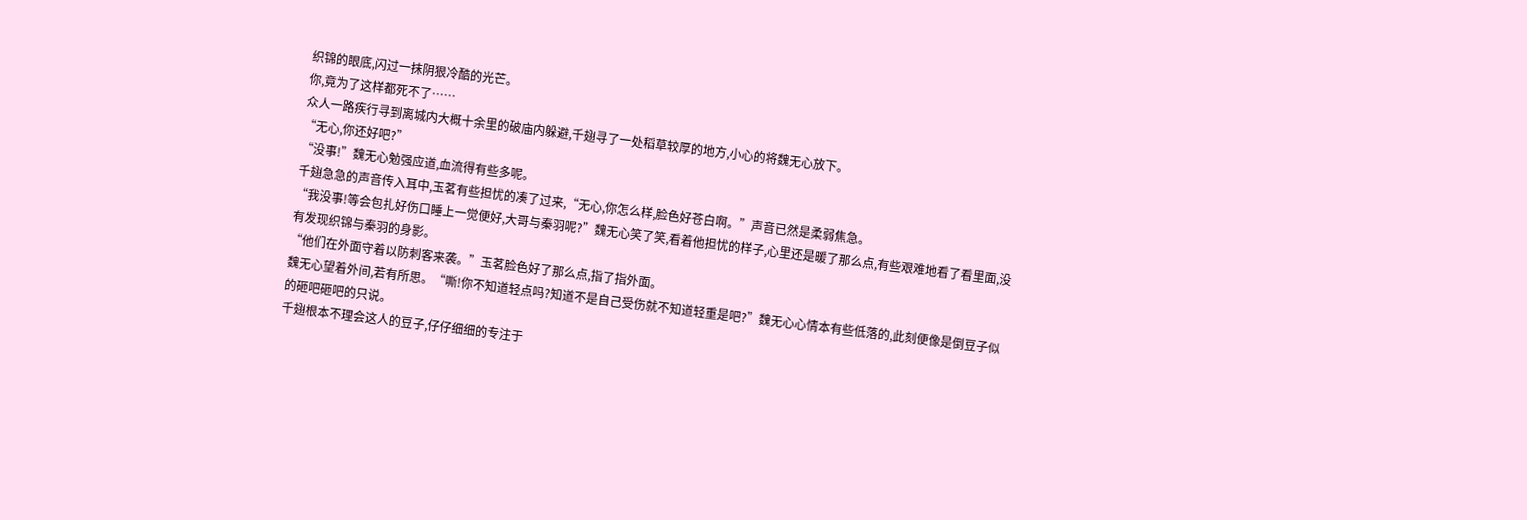织锦的眼底,闪过一抹阴狠冷酷的光芒。
你,竟为了这样都死不了……
众人一路疾行寻到离城内大概十余里的破庙内躲避,千翅寻了一处稻草较厚的地方,小心的将魏无心放下。
“无心,你还好吧?”
“没事!”魏无心勉强应道,血流得有些多呢。
千翅急急的声音传入耳中,玉茗有些担忧的凑了过来,“无心,你怎么样,脸色好苍白啊。”声音已然是柔弱焦急。
“我没事!等会包扎好伤口睡上一觉便好,大哥与秦羽呢?”魏无心笑了笑,看着他担忧的样子,心里还是暖了那么点,有些艰难地看了看里面,没有发现织锦与秦羽的身影。
“他们在外面守着以防刺客来袭。”玉茗脸色好了那么点,指了指外面。
魏无心望着外间,若有所思。“嘶!你不知道轻点吗?知道不是自己受伤就不知道轻重是吧?”魏无心心情本有些低落的,此刻便像是倒豆子似的砸吧砸吧的只说。
千翅根本不理会这人的豆子,仔仔细细的专注于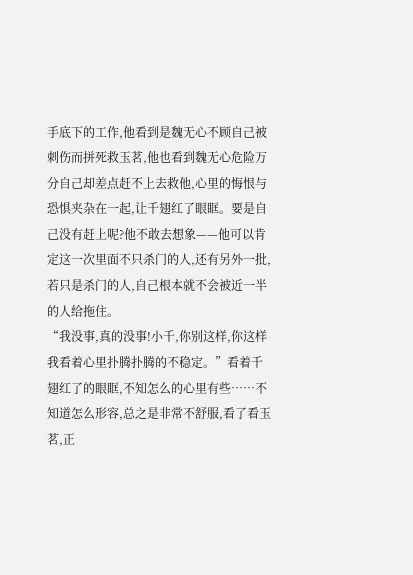手底下的工作,他看到是魏无心不顾自己被刺伤而拼死救玉茗,他也看到魏无心危险万分自己却差点赶不上去救他,心里的悔恨与恐惧夹杂在一起,让千翅红了眼眶。要是自己没有赶上呢?他不敢去想象——他可以肯定这一次里面不只杀门的人,还有另外一批,若只是杀门的人,自己根本就不会被近一半的人给拖住。
“我没事,真的没事!小千,你别这样,你这样我看着心里扑腾扑腾的不稳定。”看着千翅红了的眼眶,不知怎么的心里有些……不知道怎么形容,总之是非常不舒服,看了看玉茗,正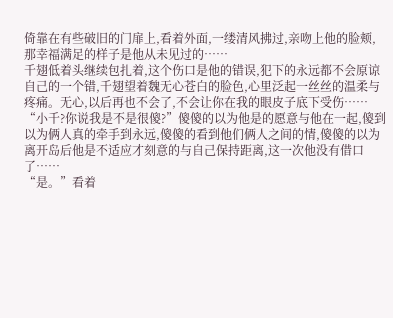倚靠在有些破旧的门扉上,看着外面,一缕清风拂过,亲吻上他的脸颊,那幸福满足的样子是他从未见过的……
千翅低着头继续包扎着,这个伤口是他的错误,犯下的永远都不会原谅自己的一个错,千翅望着魏无心苍白的脸色,心里泛起一丝丝的温柔与疼痛。无心,以后再也不会了,不会让你在我的眼皮子底下受伤……
“小千?你说我是不是很傻?”傻傻的以为他是的愿意与他在一起,傻到以为俩人真的牵手到永远,傻傻的看到他们俩人之间的情,傻傻的以为离开岛后他是不适应才刻意的与自己保持距离,这一次他没有借口了……
“是。”看着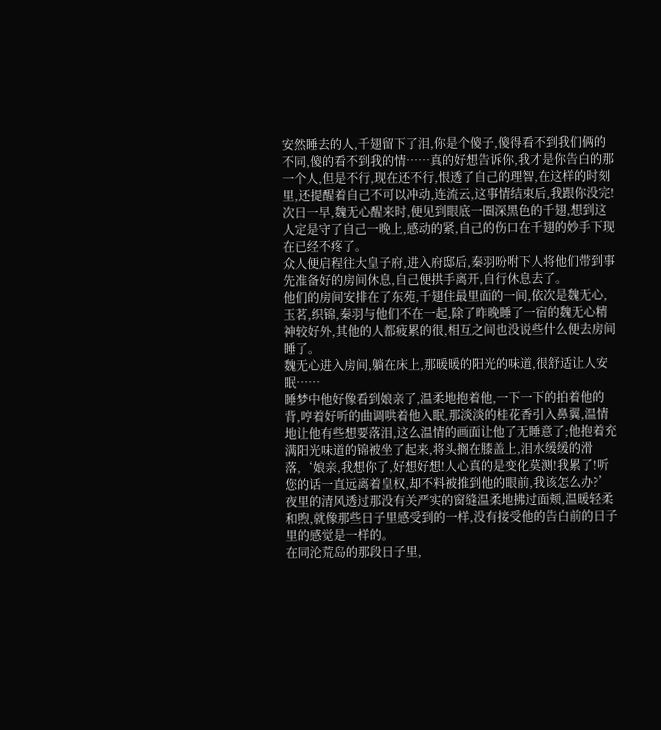安然睡去的人,千翅留下了泪,你是个傻子,傻得看不到我们俩的不同,傻的看不到我的情……真的好想告诉你,我才是你告白的那一个人,但是不行,现在还不行,恨透了自己的理智,在这样的时刻里,还提醒着自己不可以冲动,连流云,这事情结束后,我跟你没完!
次日一早,魏无心醒来时,便见到眼底一圈深黑色的千翅,想到这人定是守了自己一晚上,感动的紧,自己的伤口在千翅的妙手下现在已经不疼了。
众人便启程往大皇子府,进入府邸后,秦羽吩咐下人将他们带到事先准备好的房间休息,自己便拱手离开,自行休息去了。
他们的房间安排在了东苑,千翅住最里面的一间,依次是魏无心,玉茗,织锦,秦羽与他们不在一起,除了昨晚睡了一宿的魏无心精神较好外,其他的人都疲累的很,相互之间也没说些什么便去房间睡了。
魏无心进入房间,躺在床上,那暖暖的阳光的味道,很舒适让人安眠……
睡梦中他好像看到娘亲了,温柔地抱着他,一下一下的拍着他的背,哼着好听的曲调哄着他入眠,那淡淡的桂花香引入鼻翼,温情地让他有些想要落泪,这么温情的画面让他了无睡意了;他抱着充满阳光味道的锦被坐了起来,将头搁在膝盖上,泪水缓缓的滑落,‘娘亲,我想你了,好想好想!人心真的是变化莫测!我累了!听您的话一直远离着皇权,却不料被推到他的眼前,我该怎么办?’
夜里的清风透过那没有关严实的窗缝温柔地拂过面颊,温暖轻柔和煦,就像那些日子里感受到的一样,没有接受他的告白前的日子里的感觉是一样的。
在同沦荒岛的那段日子里,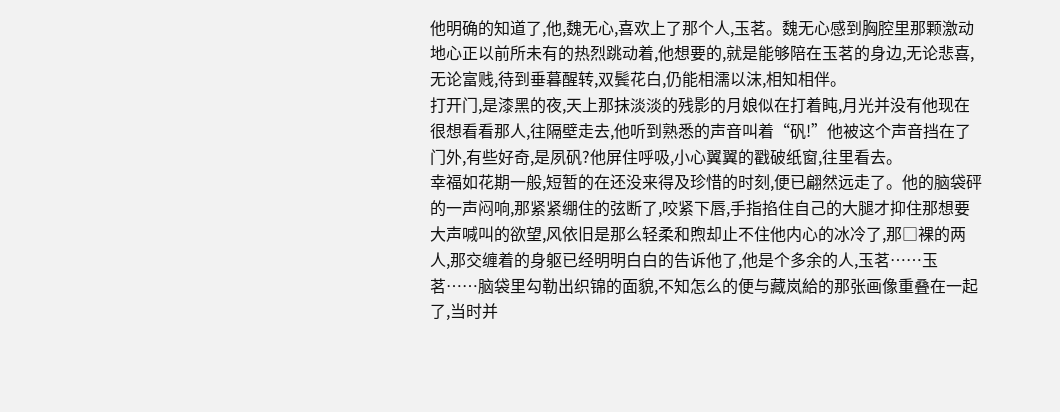他明确的知道了,他,魏无心,喜欢上了那个人,玉茗。魏无心感到胸腔里那颗激动地心正以前所未有的热烈跳动着,他想要的,就是能够陪在玉茗的身边,无论悲喜,无论富贱,待到垂暮醒转,双鬓花白,仍能相濡以沫,相知相伴。
打开门,是漆黑的夜,天上那抹淡淡的残影的月娘似在打着盹,月光并没有他现在很想看看那人,往隔壁走去,他听到熟悉的声音叫着“矾!”他被这个声音挡在了门外,有些好奇,是夙矾?他屏住呼吸,小心翼翼的戳破纸窗,往里看去。
幸福如花期一般,短暂的在还没来得及珍惜的时刻,便已翩然远走了。他的脑袋砰的一声闷响,那紧紧绷住的弦断了,咬紧下唇,手指掐住自己的大腿才抑住那想要大声喊叫的欲望,风依旧是那么轻柔和煦却止不住他内心的冰冷了,那□裸的两人,那交缠着的身躯已经明明白白的告诉他了,他是个多余的人,玉茗……玉茗……脑袋里勾勒出织锦的面貌,不知怎么的便与藏岚給的那张画像重叠在一起了,当时并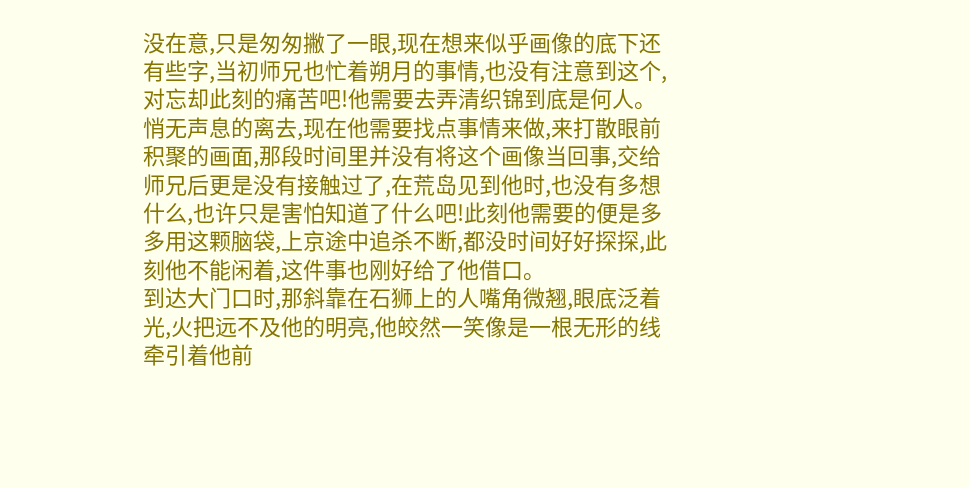没在意,只是匆匆撇了一眼,现在想来似乎画像的底下还有些字,当初师兄也忙着朔月的事情,也没有注意到这个,对忘却此刻的痛苦吧!他需要去弄清织锦到底是何人。
悄无声息的离去,现在他需要找点事情来做,来打散眼前积聚的画面,那段时间里并没有将这个画像当回事,交给师兄后更是没有接触过了,在荒岛见到他时,也没有多想什么,也许只是害怕知道了什么吧!此刻他需要的便是多多用这颗脑袋,上京途中追杀不断,都没时间好好探探,此刻他不能闲着,这件事也刚好给了他借口。
到达大门口时,那斜靠在石狮上的人嘴角微翘,眼底泛着光,火把远不及他的明亮,他皎然一笑像是一根无形的线牵引着他前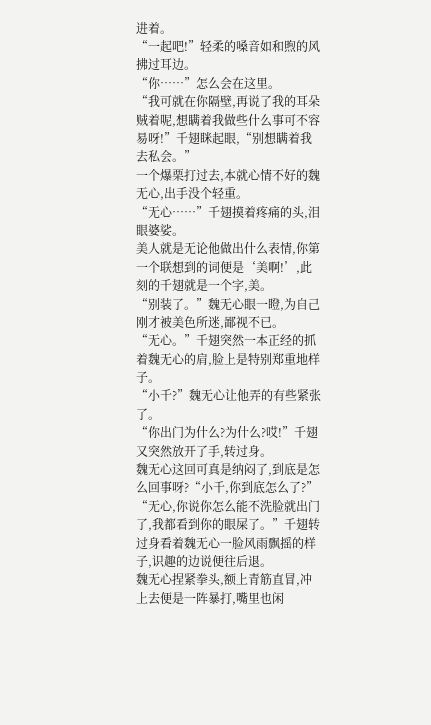进着。
“一起吧!”轻柔的嗓音如和煦的风拂过耳边。
“你……”怎么会在这里。
“我可就在你隔壁,再说了我的耳朵贼着呢,想瞒着我做些什么事可不容易呀!”千翅眯起眼,“别想瞒着我去私会。”
一个爆栗打过去,本就心情不好的魏无心,出手没个轻重。
“无心……”千翅摸着疼痛的头,泪眼婆娑。
美人就是无论他做出什么表情,你第一个联想到的词便是‘美啊!’,此刻的千翅就是一个字,美。
“别装了。”魏无心眼一瞪,为自己刚才被美色所迷,鄙视不已。
“无心。”千翅突然一本正经的抓着魏无心的肩,脸上是特别郑重地样子。
“小千?”魏无心让他弄的有些紧张了。
“你出门为什么?为什么?哎!”千翅又突然放开了手,转过身。
魏无心这回可真是纳闷了,到底是怎么回事呀?“小千,你到底怎么了?”
“无心,你说你怎么能不洗脸就出门了,我都看到你的眼屎了。”千翅转过身看着魏无心一脸风雨飘摇的样子,识趣的边说便往后退。
魏无心捏紧拳头,额上青筋直冒,冲上去便是一阵暴打,嘴里也闲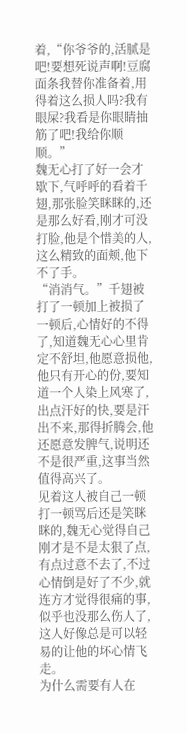着,“你爷爷的,活腻是吧!要想死说声啊!豆腐面条我替你准备着,用得着这么损人吗?我有眼屎?我看是你眼睛抽筋了吧!我给你顺顺。”
魏无心打了好一会才歇下,气呼呼的看着千翅,那张脸笑眯眯的,还是那么好看,刚才可没打脸,他是个惜美的人,这么精致的面颊,他下不了手。
“消消气。”千翅被打了一顿加上被损了一顿后,心情好的不得了,知道魏无心心里肯定不舒坦,他愿意损他,他只有开心的份,要知道一个人染上风寒了,出点汗好的快,要是汗出不来,那得折腾会,他还愿意发脾气,说明还不是很严重,这事当然值得高兴了。
见着这人被自己一顿打一顿骂后还是笑眯眯的,魏无心觉得自己刚才是不是太狠了点,有点过意不去了,不过心情倒是好了不少,就连方才觉得很痛的事,似乎也没那么伤人了,这人好像总是可以轻易的让他的坏心情飞走。
为什么需要有人在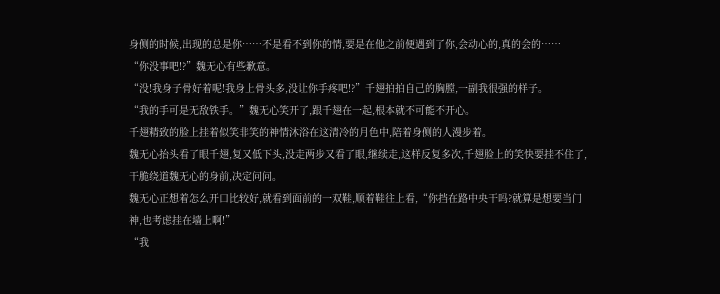身侧的时候,出现的总是你……不是看不到你的情,要是在他之前便遇到了你,会动心的,真的会的……
“你没事吧!?”魏无心有些歉意。
“没!我身子骨好着呢!我身上骨头多,没让你手疼吧!?”千翅拍拍自己的胸膛,一副我很强的样子。
“我的手可是无敌铁手。”魏无心笑开了,跟千翅在一起,根本就不可能不开心。
千翅精致的脸上挂着似笑非笑的神情沐浴在这清冷的月色中,陪着身侧的人漫步着。
魏无心抬头看了眼千翅,复又低下头,没走两步又看了眼,继续走,这样反复多次,千翅脸上的笑快要挂不住了,干脆绕道魏无心的身前,决定问问。
魏无心正想着怎么开口比较好,就看到面前的一双鞋,顺着鞋往上看,“你挡在路中央干吗?就算是想要当门神,也考虑挂在墙上啊!”
“我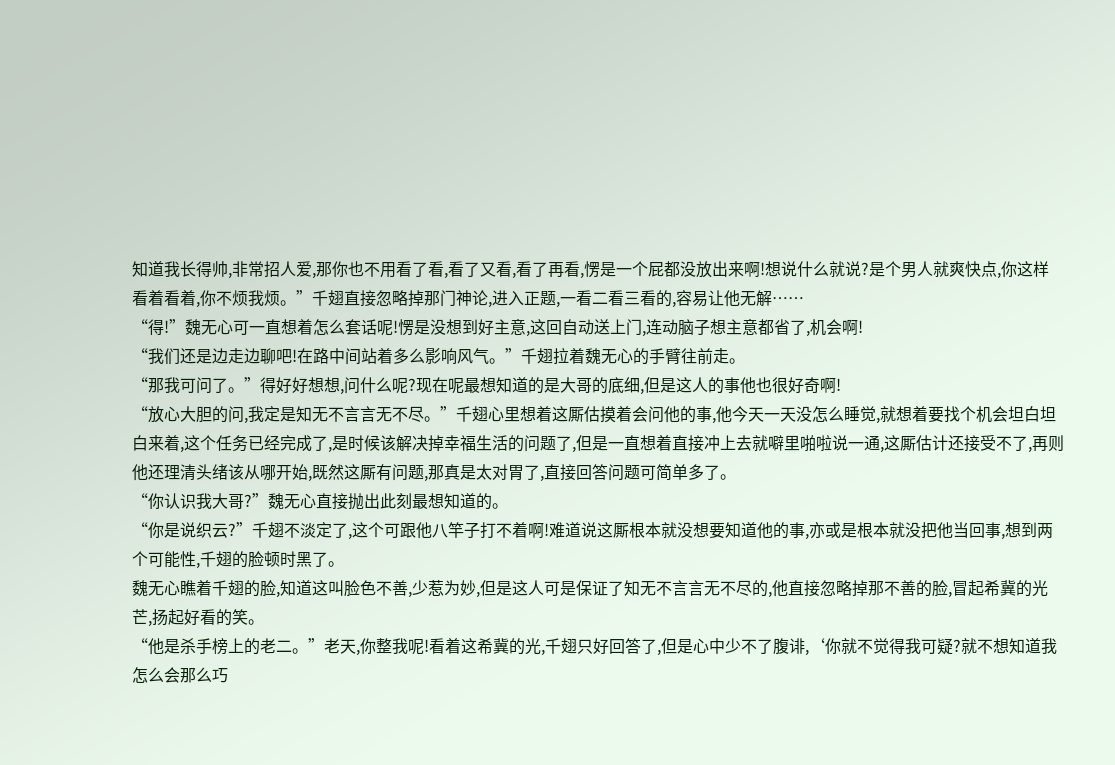知道我长得帅,非常招人爱,那你也不用看了看,看了又看,看了再看,愣是一个屁都没放出来啊!想说什么就说?是个男人就爽快点,你这样看着看着,你不烦我烦。”千翅直接忽略掉那门神论,进入正题,一看二看三看的,容易让他无解……
“得!”魏无心可一直想着怎么套话呢!愣是没想到好主意,这回自动送上门,连动脑子想主意都省了,机会啊!
“我们还是边走边聊吧!在路中间站着多么影响风气。”千翅拉着魏无心的手臂往前走。
“那我可问了。”得好好想想,问什么呢?现在呢最想知道的是大哥的底细,但是这人的事他也很好奇啊!
“放心大胆的问,我定是知无不言言无不尽。”千翅心里想着这厮估摸着会问他的事,他今天一天没怎么睡觉,就想着要找个机会坦白坦白来着,这个任务已经完成了,是时候该解决掉幸福生活的问题了,但是一直想着直接冲上去就噼里啪啦说一通,这厮估计还接受不了,再则他还理清头绪该从哪开始,既然这厮有问题,那真是太对胃了,直接回答问题可简单多了。
“你认识我大哥?”魏无心直接抛出此刻最想知道的。
“你是说织云?”千翅不淡定了,这个可跟他八竿子打不着啊!难道说这厮根本就没想要知道他的事,亦或是根本就没把他当回事,想到两个可能性,千翅的脸顿时黑了。
魏无心瞧着千翅的脸,知道这叫脸色不善,少惹为妙,但是这人可是保证了知无不言言无不尽的,他直接忽略掉那不善的脸,冒起希冀的光芒,扬起好看的笑。
“他是杀手榜上的老二。”老天,你整我呢!看着这希冀的光,千翅只好回答了,但是心中少不了腹诽,‘你就不觉得我可疑?就不想知道我怎么会那么巧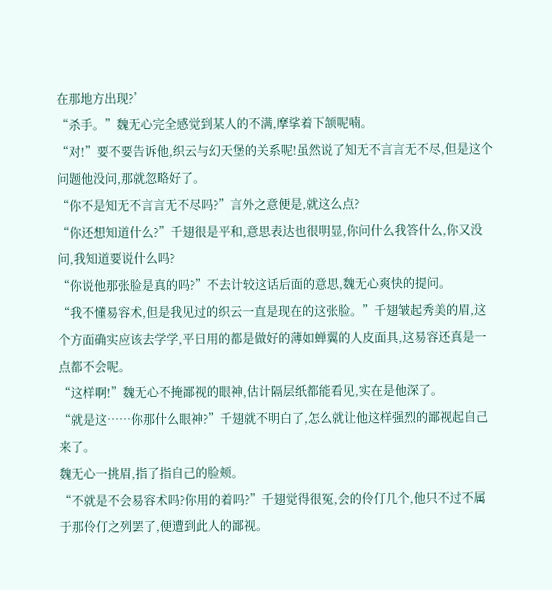在那地方出现?’
“杀手。”魏无心完全感觉到某人的不满,摩挲着下颔呢喃。
“对!”要不要告诉他,织云与幻天堡的关系呢!虽然说了知无不言言无不尽,但是这个问题他没问,那就忽略好了。
“你不是知无不言言无不尽吗?”言外之意便是,就这么点?
“你还想知道什么?”千翅很是平和,意思表达也很明显,你问什么我答什么,你又没问,我知道要说什么吗?
“你说他那张脸是真的吗?”不去计较这话后面的意思,魏无心爽快的提问。
“我不懂易容术,但是我见过的织云一直是现在的这张脸。”千翅皱起秀美的眉,这个方面确实应该去学学,平日用的都是做好的薄如蝉翼的人皮面具,这易容还真是一点都不会呢。
“这样啊!”魏无心不掩鄙视的眼神,估计隔层纸都能看见,实在是他深了。
“就是这……你那什么眼神?”千翅就不明白了,怎么就让他这样强烈的鄙视起自己来了。
魏无心一挑眉,指了指自己的脸颊。
“不就是不会易容术吗?你用的着吗?”千翅觉得很冤,会的伶仃几个,他只不过不属于那伶仃之列罢了,便遭到此人的鄙视。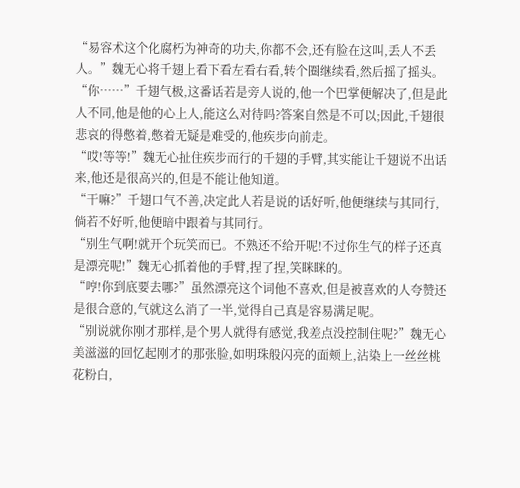“易容术这个化腐朽为神奇的功夫,你都不会,还有脸在这叫,丢人不丢人。”魏无心将千翅上看下看左看右看,转个圈继续看,然后摇了摇头。
“你……”千翅气极,这番话若是旁人说的,他一个巴掌便解决了,但是此人不同,他是他的心上人,能这么对待吗?答案自然是不可以;因此,千翅很悲哀的得憋着,憋着无疑是难受的,他疾步向前走。
“哎!等等!”魏无心扯住疾步而行的千翅的手臂,其实能让千翅说不出话来,他还是很高兴的,但是不能让他知道。
“干嘛?”千翅口气不善,决定此人若是说的话好听,他便继续与其同行,倘若不好听,他便暗中跟着与其同行。
“别生气啊!就开个玩笑而已。不熟还不给开呢!不过你生气的样子还真是漂亮呢!”魏无心抓着他的手臂,捏了捏,笑眯眯的。
“哼!你到底要去哪?”虽然漂亮这个词他不喜欢,但是被喜欢的人夸赞还是很合意的,气就这么消了一半,觉得自己真是容易满足呢。
“别说就你刚才那样,是个男人就得有感觉,我差点没控制住呢?”魏无心美滋滋的回忆起刚才的那张脸,如明珠般闪亮的面颊上,沾染上一丝丝桃花粉白,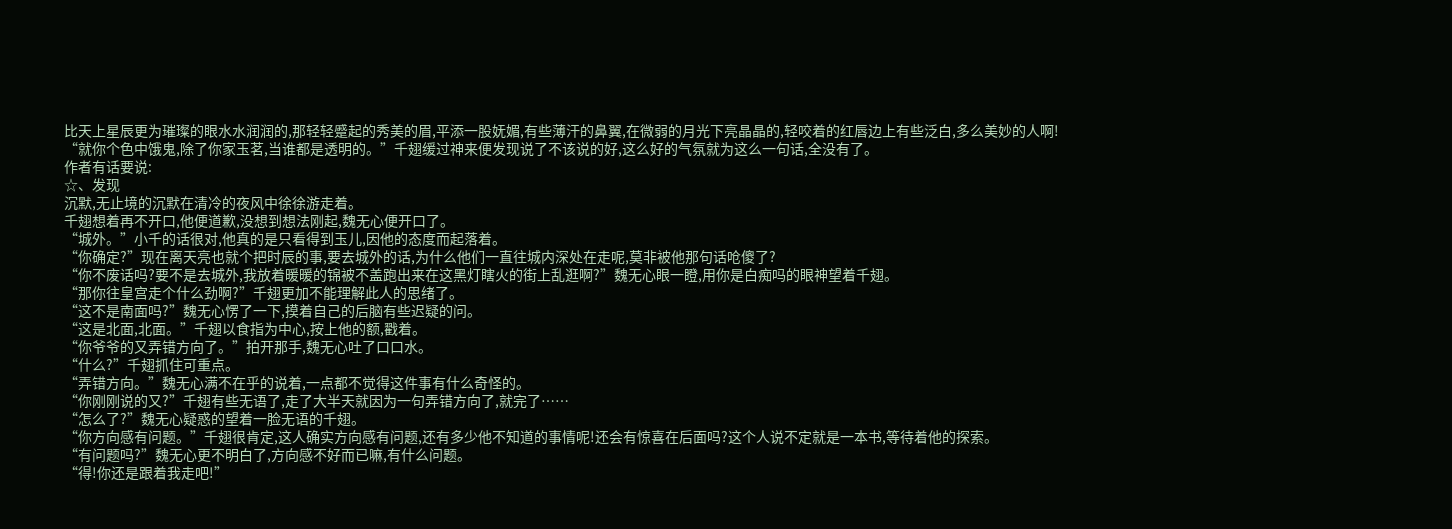比天上星辰更为璀璨的眼水水润润的,那轻轻蹙起的秀美的眉,平添一股妩媚,有些薄汗的鼻翼,在微弱的月光下亮晶晶的,轻咬着的红唇边上有些泛白,多么美妙的人啊!
“就你个色中饿鬼,除了你家玉茗,当谁都是透明的。”千翅缓过神来便发现说了不该说的好,这么好的气氛就为这么一句话,全没有了。
作者有话要说:
☆、发现
沉默,无止境的沉默在清冷的夜风中徐徐游走着。
千翅想着再不开口,他便道歉,没想到想法刚起,魏无心便开口了。
“城外。”小千的话很对,他真的是只看得到玉儿,因他的态度而起落着。
“你确定?”现在离天亮也就个把时辰的事,要去城外的话,为什么他们一直往城内深处在走呢,莫非被他那句话呛傻了?
“你不废话吗?要不是去城外,我放着暖暖的锦被不盖跑出来在这黑灯瞎火的街上乱逛啊?”魏无心眼一瞪,用你是白痴吗的眼神望着千翅。
“那你往皇宫走个什么劲啊?”千翅更加不能理解此人的思绪了。
“这不是南面吗?”魏无心愣了一下,摸着自己的后脑有些迟疑的问。
“这是北面,北面。”千翅以食指为中心,按上他的额,戳着。
“你爷爷的又弄错方向了。”拍开那手,魏无心吐了口口水。
“什么?”千翅抓住可重点。
“弄错方向。”魏无心满不在乎的说着,一点都不觉得这件事有什么奇怪的。
“你刚刚说的又?”千翅有些无语了,走了大半天就因为一句弄错方向了,就完了……
“怎么了?”魏无心疑惑的望着一脸无语的千翅。
“你方向感有问题。”千翅很肯定,这人确实方向感有问题,还有多少他不知道的事情呢!还会有惊喜在后面吗?这个人说不定就是一本书,等待着他的探索。
“有问题吗?”魏无心更不明白了,方向感不好而已嘛,有什么问题。
“得!你还是跟着我走吧!”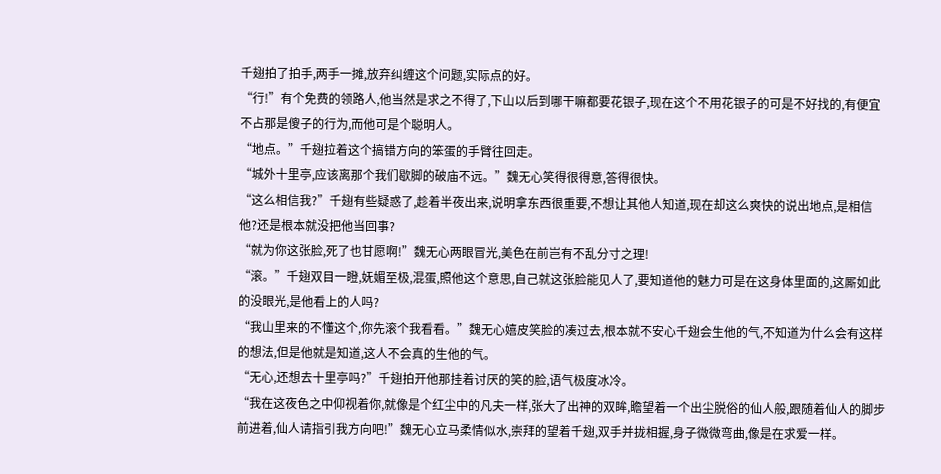千翅拍了拍手,两手一摊,放弃纠缠这个问题,实际点的好。
“行!”有个免费的领路人,他当然是求之不得了,下山以后到哪干嘛都要花银子,现在这个不用花银子的可是不好找的,有便宜不占那是傻子的行为,而他可是个聪明人。
“地点。”千翅拉着这个搞错方向的笨蛋的手臂往回走。
“城外十里亭,应该离那个我们歇脚的破庙不远。”魏无心笑得很得意,答得很快。
“这么相信我?”千翅有些疑惑了,趁着半夜出来,说明拿东西很重要,不想让其他人知道,现在却这么爽快的说出地点,是相信他?还是根本就没把他当回事?
“就为你这张脸,死了也甘愿啊!”魏无心两眼冒光,美色在前岂有不乱分寸之理!
“滚。”千翅双目一瞪,妩媚至极,混蛋,照他这个意思,自己就这张脸能见人了,要知道他的魅力可是在这身体里面的,这厮如此的没眼光,是他看上的人吗?
“我山里来的不懂这个,你先滚个我看看。”魏无心嬉皮笑脸的凑过去,根本就不安心千翅会生他的气,不知道为什么会有这样的想法,但是他就是知道,这人不会真的生他的气。
“无心,还想去十里亭吗?”千翅拍开他那挂着讨厌的笑的脸,语气极度冰冷。
“我在这夜色之中仰视着你,就像是个红尘中的凡夫一样,张大了出神的双眸,瞻望着一个出尘脱俗的仙人般,跟随着仙人的脚步前进着,仙人请指引我方向吧!”魏无心立马柔情似水,崇拜的望着千翅,双手并拢相握,身子微微弯曲,像是在求爱一样。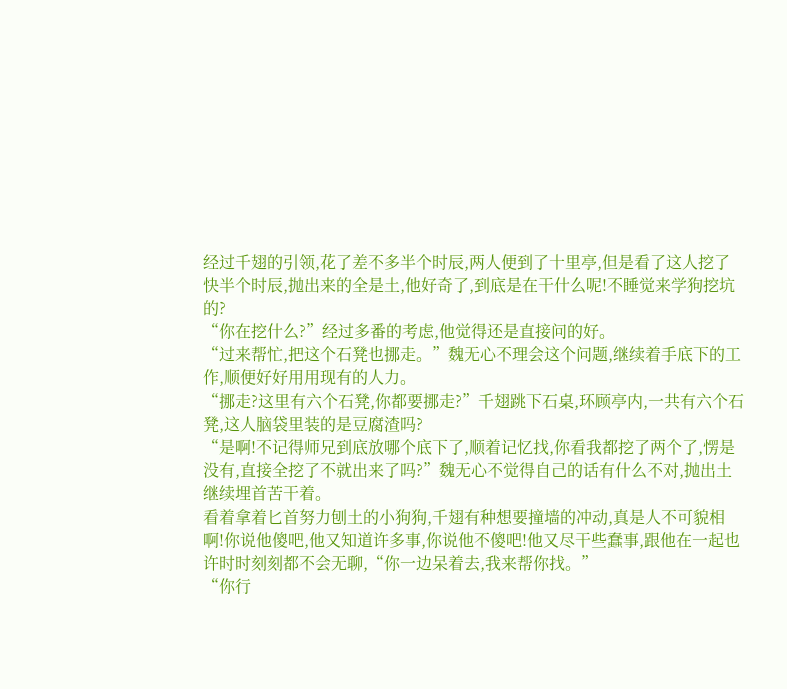经过千翅的引领,花了差不多半个时辰,两人便到了十里亭,但是看了这人挖了快半个时辰,抛出来的全是土,他好奇了,到底是在干什么呢!不睡觉来学狗挖坑的?
“你在挖什么?”经过多番的考虑,他觉得还是直接问的好。
“过来帮忙,把这个石凳也挪走。”魏无心不理会这个问题,继续着手底下的工作,顺便好好用用现有的人力。
“挪走?这里有六个石凳,你都要挪走?”千翅跳下石桌,环顾亭内,一共有六个石凳,这人脑袋里装的是豆腐渣吗?
“是啊!不记得师兄到底放哪个底下了,顺着记忆找,你看我都挖了两个了,愣是没有,直接全挖了不就出来了吗?”魏无心不觉得自己的话有什么不对,抛出土继续埋首苦干着。
看着拿着匕首努力刨土的小狗狗,千翅有种想要撞墙的冲动,真是人不可貌相啊!你说他傻吧,他又知道许多事,你说他不傻吧!他又尽干些蠢事,跟他在一起也许时时刻刻都不会无聊,“你一边呆着去,我来帮你找。”
“你行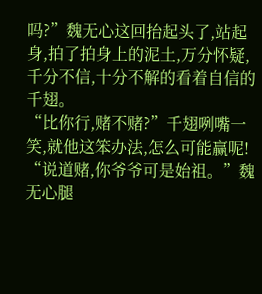吗?”魏无心这回抬起头了,站起身,拍了拍身上的泥土,万分怀疑,千分不信,十分不解的看着自信的千翅。
“比你行,赌不赌?”千翅咧嘴一笑,就他这笨办法,怎么可能赢呢!
“说道赌,你爷爷可是始祖。”魏无心腿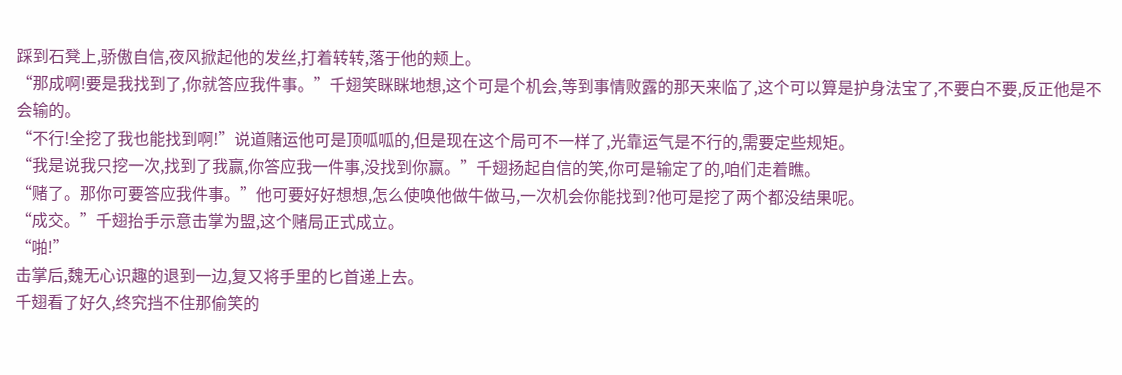踩到石凳上,骄傲自信,夜风掀起他的发丝,打着转转,落于他的颊上。
“那成啊!要是我找到了,你就答应我件事。”千翅笑眯眯地想,这个可是个机会,等到事情败露的那天来临了,这个可以算是护身法宝了,不要白不要,反正他是不会输的。
“不行!全挖了我也能找到啊!”说道赌运他可是顶呱呱的,但是现在这个局可不一样了,光靠运气是不行的,需要定些规矩。
“我是说我只挖一次,找到了我赢,你答应我一件事,没找到你赢。”千翅扬起自信的笑,你可是输定了的,咱们走着瞧。
“赌了。那你可要答应我件事。”他可要好好想想,怎么使唤他做牛做马,一次机会你能找到?他可是挖了两个都没结果呢。
“成交。”千翅抬手示意击掌为盟,这个赌局正式成立。
“啪!”
击掌后,魏无心识趣的退到一边,复又将手里的匕首递上去。
千翅看了好久,终究挡不住那偷笑的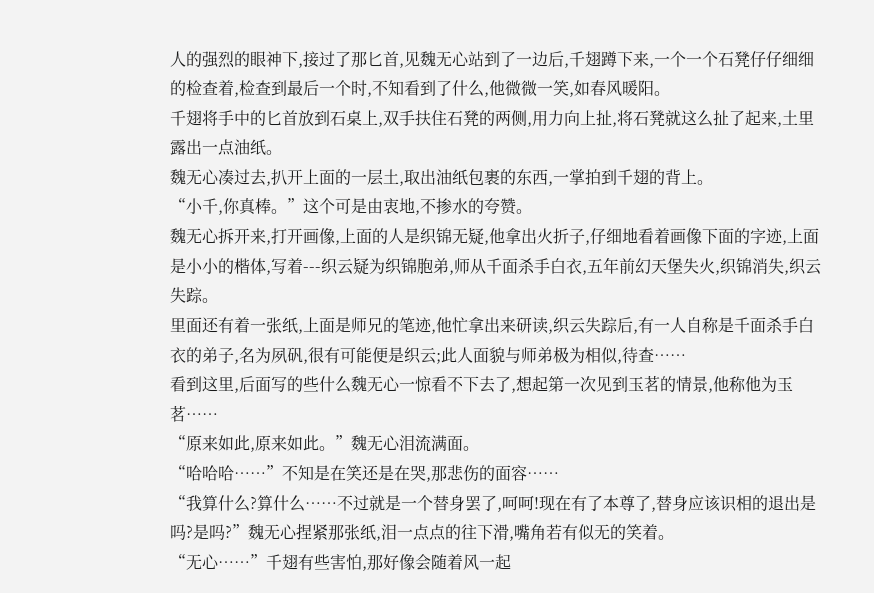人的强烈的眼神下,接过了那匕首,见魏无心站到了一边后,千翅蹲下来,一个一个石凳仔仔细细的检查着,检查到最后一个时,不知看到了什么,他微微一笑,如春风暖阳。
千翅将手中的匕首放到石桌上,双手扶住石凳的两侧,用力向上扯,将石凳就这么扯了起来,土里露出一点油纸。
魏无心凑过去,扒开上面的一层土,取出油纸包裹的东西,一掌拍到千翅的背上。
“小千,你真棒。”这个可是由衷地,不掺水的夸赞。
魏无心拆开来,打开画像,上面的人是织锦无疑,他拿出火折子,仔细地看着画像下面的字迹,上面是小小的楷体,写着---织云疑为织锦胞弟,师从千面杀手白衣,五年前幻天堡失火,织锦消失,织云失踪。
里面还有着一张纸,上面是师兄的笔迹,他忙拿出来研读,织云失踪后,有一人自称是千面杀手白衣的弟子,名为夙矾,很有可能便是织云;此人面貌与师弟极为相似,待查……
看到这里,后面写的些什么魏无心一惊看不下去了,想起第一次见到玉茗的情景,他称他为玉茗……
“原来如此,原来如此。”魏无心泪流满面。
“哈哈哈……”不知是在笑还是在哭,那悲伤的面容……
“我算什么?算什么……不过就是一个替身罢了,呵呵!现在有了本尊了,替身应该识相的退出是吗?是吗?”魏无心捏紧那张纸,泪一点点的往下滑,嘴角若有似无的笑着。
“无心……”千翅有些害怕,那好像会随着风一起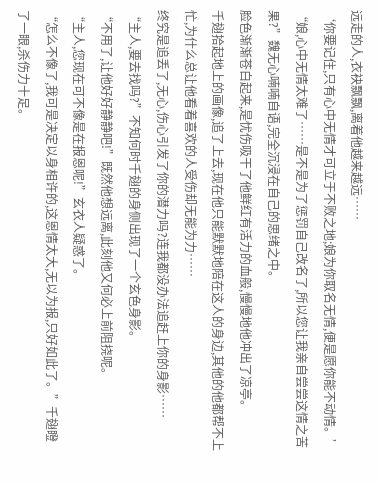远走的人,衣袂飘飘,离着他越来越远……
‘你要记住,只有心中无情才可立于不败之地;娘为你取名无情,便是愿你能不动情。’
“娘,心中无情太难了……是不是为了惩罚自己改名了,所以您让我亲自尝尝这情之苦果?”魏无心喃喃自语,完全沉浸在自己的思绪之中。
脸色渐渐苍白起来,是忧伤吸干了他鲜红有活力的血般,慢慢地他冲出了凉亭。
千翅拾起地上的画像,追了上去,现在他只能默默地陪在这人的身边,其他的他都帮不上忙,为什么总让他看着喜欢的人受伤却无能为力……
终究是追丢了,无心,伤心引发了你的潜力吗?连我都没办法追赶上你的身影……
“主人,要去找吗?”不知何时千翅的身侧出现了一个玄色身影。
“不用了,让他好好静静吧!”既然他想远离,此刻他又何必上前阻挠呢。
“主人,您现在可不像是在报恩呢!”玄衣人疑惑了。
“怎么不像了,我可是决定以身相许的,这恩情太大,无以为报,只好如此了。”千翅瞪了一眼,杀伤力十足。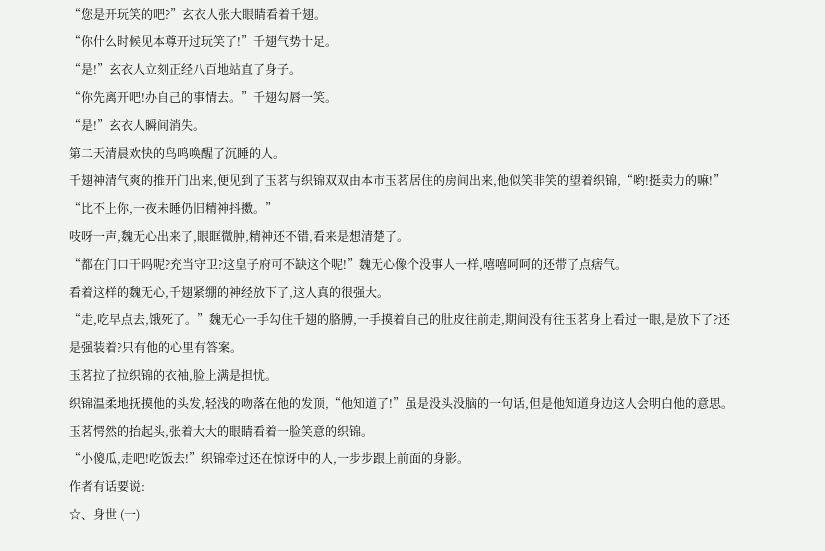“您是开玩笑的吧?”玄衣人张大眼睛看着千翅。
“你什么时候见本尊开过玩笑了!”千翅气势十足。
“是!”玄衣人立刻正经八百地站直了身子。
“你先离开吧!办自己的事情去。”千翅勾唇一笑。
“是!”玄衣人瞬间消失。
第二天清晨欢快的鸟鸣唤醒了沉睡的人。
千翅神清气爽的推开门出来,便见到了玉茗与织锦双双由本市玉茗居住的房间出来,他似笑非笑的望着织锦,“哟!挺卖力的嘛!”
“比不上你,一夜未睡仍旧精神抖擞。”
吱呀一声,魏无心出来了,眼眶微肿,精神还不错,看来是想清楚了。
“都在门口干吗呢?充当守卫?这皇子府可不缺这个呢!”魏无心像个没事人一样,嘻嘻呵呵的还带了点痞气。
看着这样的魏无心,千翅紧绷的神经放下了,这人真的很强大。
“走,吃早点去,饿死了。”魏无心一手勾住千翅的胳膊,一手摸着自己的肚皮往前走,期间没有往玉茗身上看过一眼,是放下了?还是强装着?只有他的心里有答案。
玉茗拉了拉织锦的衣袖,脸上满是担忧。
织锦温柔地抚摸他的头发,轻浅的吻落在他的发顶,“他知道了!”虽是没头没脑的一句话,但是他知道身边这人会明白他的意思。
玉茗愕然的抬起头,张着大大的眼睛看着一脸笑意的织锦。
“小傻瓜,走吧!吃饭去!”织锦牵过还在惊讶中的人,一步步跟上前面的身影。
作者有话要说:
☆、身世 (一)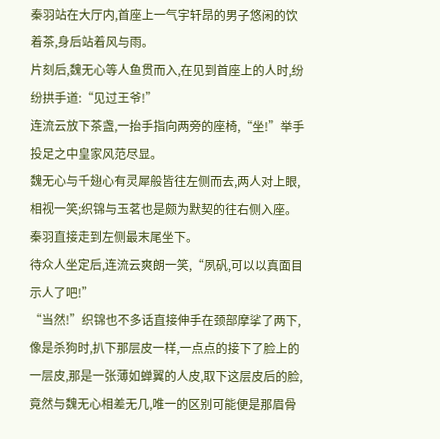秦羽站在大厅内,首座上一气宇轩昂的男子悠闲的饮着茶,身后站着风与雨。
片刻后,魏无心等人鱼贯而入,在见到首座上的人时,纷纷拱手道:“见过王爷!”
连流云放下茶盏,一抬手指向两旁的座椅,“坐!”举手投足之中皇家风范尽显。
魏无心与千翅心有灵犀般皆往左侧而去,两人对上眼,相视一笑;织锦与玉茗也是颇为默契的往右侧入座。
秦羽直接走到左侧最末尾坐下。
待众人坐定后,连流云爽朗一笑,“夙矾,可以以真面目示人了吧!”
“当然!”织锦也不多话直接伸手在颈部摩挲了两下,像是杀狗时,扒下那层皮一样,一点点的接下了脸上的一层皮,那是一张薄如蝉翼的人皮,取下这层皮后的脸,竟然与魏无心相差无几,唯一的区别可能便是那眉骨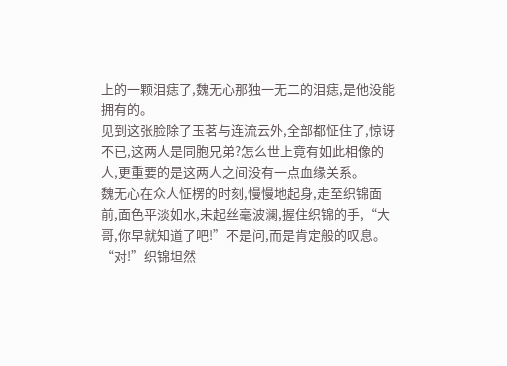上的一颗泪痣了,魏无心那独一无二的泪痣,是他没能拥有的。
见到这张脸除了玉茗与连流云外,全部都怔住了,惊讶不已,这两人是同胞兄弟?怎么世上竟有如此相像的人,更重要的是这两人之间没有一点血缘关系。
魏无心在众人怔楞的时刻,慢慢地起身,走至织锦面前,面色平淡如水,未起丝毫波澜,握住织锦的手,“大哥,你早就知道了吧!”不是问,而是肯定般的叹息。
“对!”织锦坦然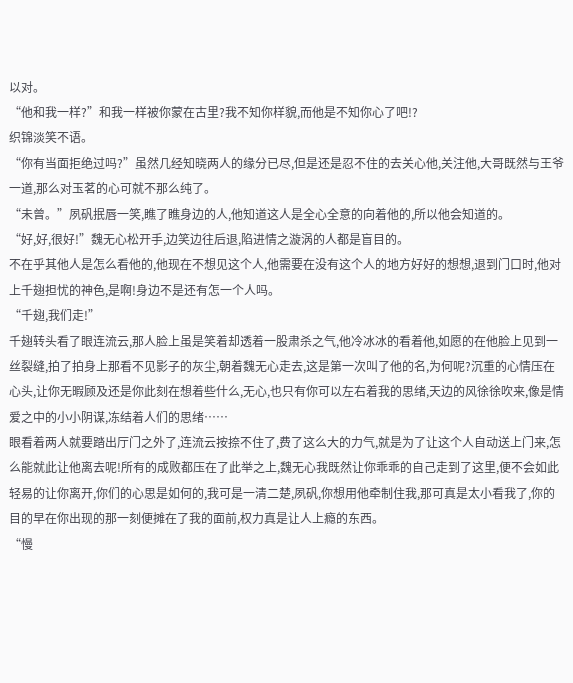以对。
“他和我一样?”和我一样被你蒙在古里?我不知你样貌,而他是不知你心了吧!?
织锦淡笑不语。
“你有当面拒绝过吗?”虽然几经知晓两人的缘分已尽,但是还是忍不住的去关心他,关注他,大哥既然与王爷一道,那么对玉茗的心可就不那么纯了。
“未曾。”夙矾抿唇一笑,瞧了瞧身边的人,他知道这人是全心全意的向着他的,所以他会知道的。
“好,好,很好!”魏无心松开手,边笑边往后退,陷进情之漩涡的人都是盲目的。
不在乎其他人是怎么看他的,他现在不想见这个人,他需要在没有这个人的地方好好的想想,退到门口时,他对上千翅担忧的神色,是啊!身边不是还有怎一个人吗。
“千翅,我们走!”
千翅转头看了眼连流云,那人脸上虽是笑着却透着一股肃杀之气,他冷冰冰的看着他,如愿的在他脸上见到一丝裂缝,拍了拍身上那看不见影子的灰尘,朝着魏无心走去,这是第一次叫了他的名,为何呢?沉重的心情压在心头,让你无暇顾及还是你此刻在想着些什么,无心,也只有你可以左右着我的思绪,天边的风徐徐吹来,像是情爱之中的小小阴谋,冻结着人们的思绪……
眼看着两人就要踏出厅门之外了,连流云按捺不住了,费了这么大的力气,就是为了让这个人自动送上门来,怎么能就此让他离去呢!所有的成败都压在了此举之上,魏无心我既然让你乖乖的自己走到了这里,便不会如此轻易的让你离开,你们的心思是如何的,我可是一清二楚,夙矾,你想用他牵制住我,那可真是太小看我了,你的目的早在你出现的那一刻便摊在了我的面前,权力真是让人上瘾的东西。
“慢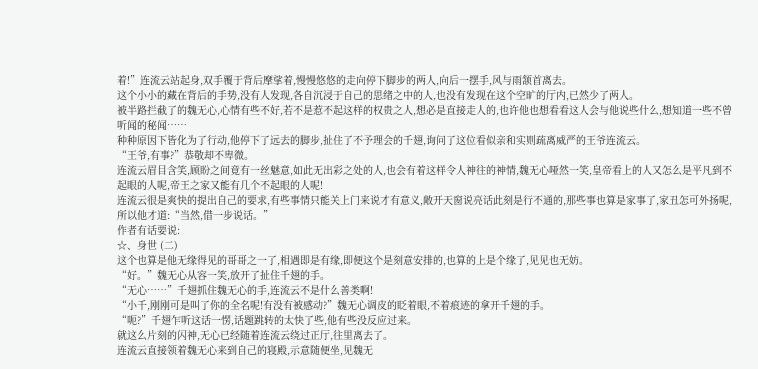着!”连流云站起身,双手覆于背后摩挲着,慢慢悠悠的走向停下脚步的两人,向后一摆手,风与雨颔首离去。
这个小小的藏在背后的手势,没有人发现,各自沉浸于自己的思绪之中的人,也没有发现在这个空旷的厅内,已然少了两人。
被半路拦截了的魏无心,心情有些不好,若不是惹不起这样的权贵之人,想必是直接走人的,也许他也想看看这人会与他说些什么,想知道一些不曾听闻的秘闻……
种种原因下皆化为了行动,他停下了远去的脚步,扯住了不予理会的千翅,询问了这位看似亲和实则疏离威严的王爷连流云。
“王爷,有事?”恭敬却不卑微。
连流云眉目含笑,顾盼之间竟有一丝魅意,如此无出彩之处的人,也会有着这样令人神往的神情,魏无心哑然一笑,皇帝看上的人又怎么是平凡到不起眼的人呢,帝王之家又能有几个不起眼的人呢!
连流云很是爽快的提出自己的要求,有些事情只能关上门来说才有意义,敞开天窗说亮话此刻是行不通的,那些事也算是家事了,家丑怎可外扬呢,所以他才道:“当然,借一步说话。”
作者有话要说:
☆、身世 (二)
这个也算是他无缘得见的哥哥之一了,相遇即是有缘,即便这个是刻意安排的,也算的上是个缘了,见见也无妨。
“好。”魏无心从容一笑,放开了扯住千翅的手。
“无心……”千翅抓住魏无心的手,连流云不是什么善类啊!
“小千,刚刚可是叫了你的全名呢!有没有被感动?”魏无心调皮的眨着眼,不着痕迹的拿开千翅的手。
“呃?”千翅乍听这话一愣,话题跳转的太快了些,他有些没反应过来。
就这么片刻的闪神,无心已经随着连流云绕过正厅,往里离去了。
连流云直接领着魏无心来到自己的寝殿,示意随便坐,见魏无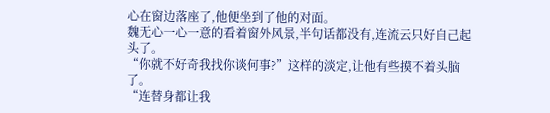心在窗边落座了,他便坐到了他的对面。
魏无心一心一意的看着窗外风景,半句话都没有,连流云只好自己起头了。
“你就不好奇我找你谈何事?”这样的淡定,让他有些摸不着头脑了。
“连替身都让我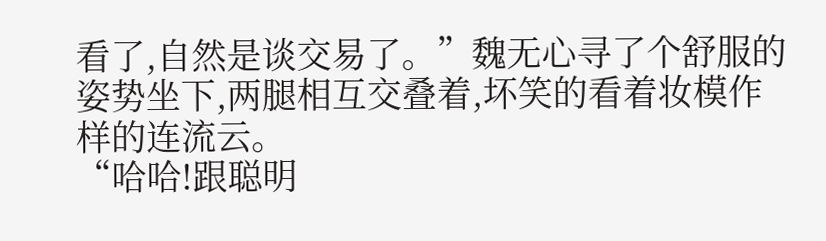看了,自然是谈交易了。”魏无心寻了个舒服的姿势坐下,两腿相互交叠着,坏笑的看着妆模作样的连流云。
“哈哈!跟聪明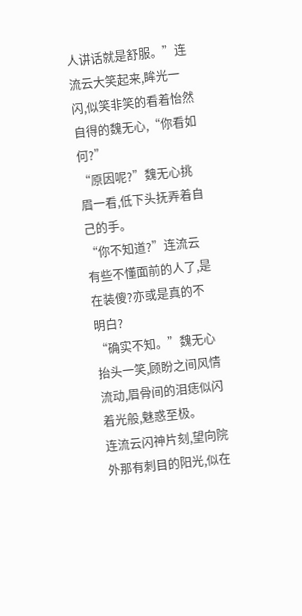人讲话就是舒服。”连流云大笑起来,眸光一闪,似笑非笑的看着怡然自得的魏无心,“你看如何?”
“原因呢?”魏无心挑眉一看,低下头抚弄着自己的手。
“你不知道?”连流云有些不懂面前的人了,是在装傻?亦或是真的不明白?
“确实不知。”魏无心抬头一笑,顾盼之间风情流动,眉骨间的泪痣似闪着光般,魅惑至极。
连流云闪神片刻,望向院外那有刺目的阳光,似在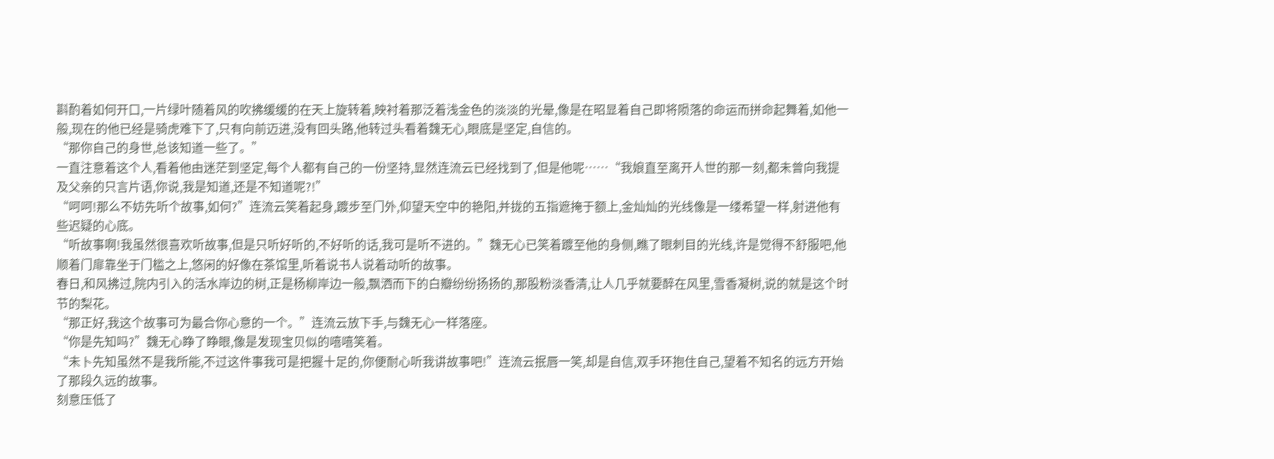斟酌着如何开口,一片绿叶随着风的吹拂缓缓的在天上旋转着,映衬着那泛着浅金色的淡淡的光晕,像是在昭显着自己即将陨落的命运而拼命起舞着,如他一般,现在的他已经是骑虎难下了,只有向前迈进,没有回头路,他转过头看着魏无心,眼底是坚定,自信的。
“那你自己的身世,总该知道一些了。”
一直注意着这个人,看着他由迷茫到坚定,每个人都有自己的一份坚持,显然连流云已经找到了,但是他呢……“我娘直至离开人世的那一刻,都未曾向我提及父亲的只言片语,你说,我是知道,还是不知道呢?!”
“呵呵!那么不妨先听个故事,如何?”连流云笑着起身,踱步至门外,仰望天空中的艳阳,并拢的五指遮掩于额上,金灿灿的光线像是一缕希望一样,射进他有些迟疑的心底。
“听故事啊!我虽然很喜欢听故事,但是只听好听的,不好听的话,我可是听不进的。”魏无心已笑着踱至他的身侧,瞧了眼刺目的光线,许是觉得不舒服吧,他顺着门扉靠坐于门槛之上,悠闲的好像在茶馆里,听着说书人说着动听的故事。
春日,和风拂过,院内引入的活水岸边的树,正是杨柳岸边一般,飘洒而下的白瓣纷纷扬扬的,那股粉淡香清,让人几乎就要醉在风里,雪香凝树,说的就是这个时节的梨花。
“那正好,我这个故事可为最合你心意的一个。”连流云放下手,与魏无心一样落座。
“你是先知吗?”魏无心睁了睁眼,像是发现宝贝似的嘻嘻笑着。
“未卜先知虽然不是我所能,不过这件事我可是把握十足的,你便耐心听我讲故事吧!”连流云抿唇一笑,却是自信,双手环抱住自己,望着不知名的远方开始了那段久远的故事。
刻意压低了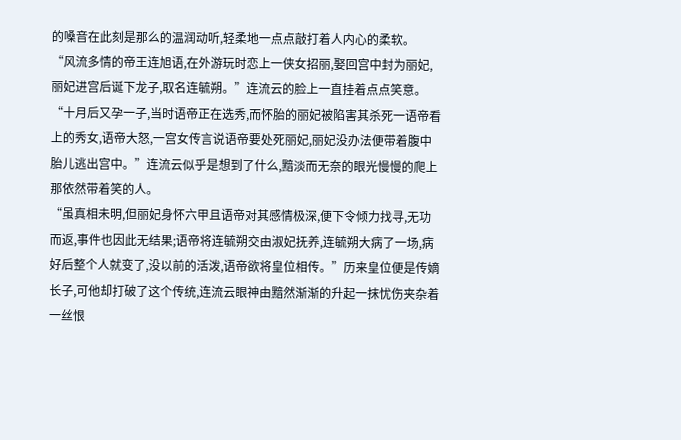的嗓音在此刻是那么的温润动听,轻柔地一点点敲打着人内心的柔软。
“风流多情的帝王连旭语,在外游玩时恋上一侠女招丽,娶回宫中封为丽妃,丽妃进宫后诞下龙子,取名连毓朔。”连流云的脸上一直挂着点点笑意。
“十月后又孕一子,当时语帝正在选秀,而怀胎的丽妃被陷害其杀死一语帝看上的秀女,语帝大怒,一宫女传言说语帝要处死丽妃,丽妃没办法便带着腹中胎儿逃出宫中。”连流云似乎是想到了什么,黯淡而无奈的眼光慢慢的爬上那依然带着笑的人。
“虽真相未明,但丽妃身怀六甲且语帝对其感情极深,便下令倾力找寻,无功而返,事件也因此无结果;语帝将连毓朔交由淑妃抚养,连毓朔大病了一场,病好后整个人就变了,没以前的活泼,语帝欲将皇位相传。”历来皇位便是传嫡长子,可他却打破了这个传统,连流云眼神由黯然渐渐的升起一抹忧伤夹杂着一丝恨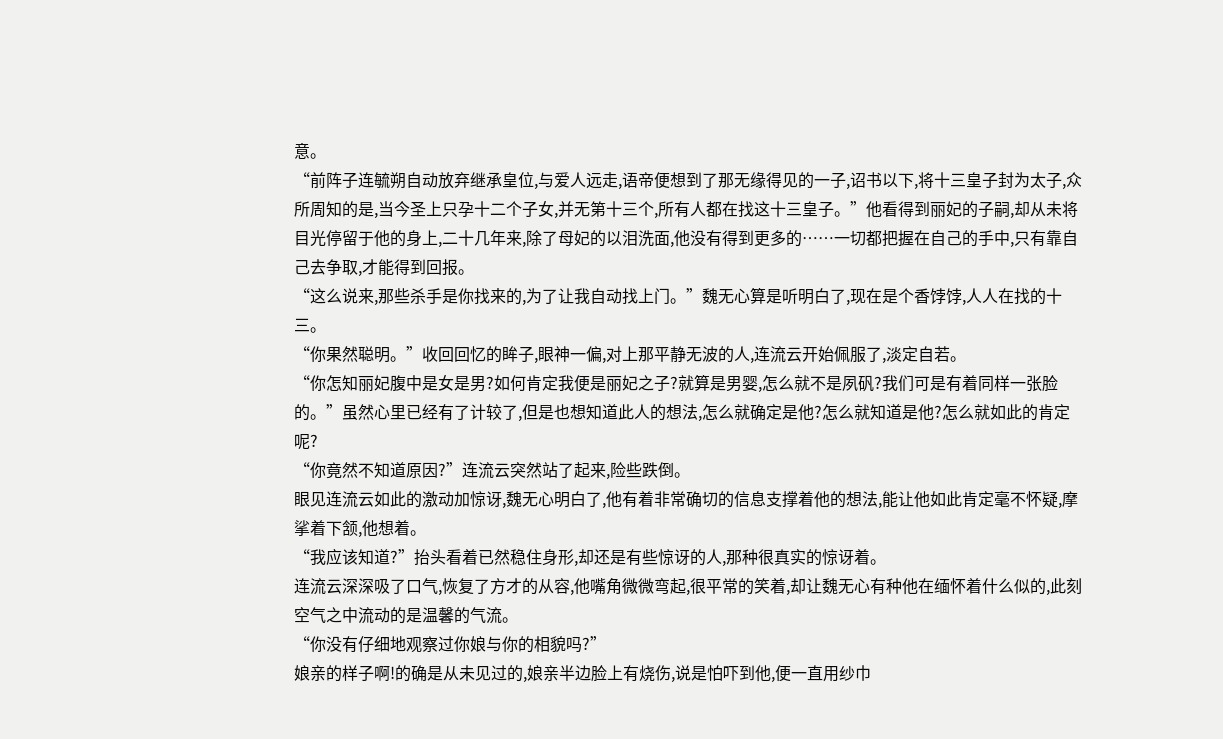意。
“前阵子连毓朔自动放弃继承皇位,与爱人远走,语帝便想到了那无缘得见的一子,诏书以下,将十三皇子封为太子,众所周知的是,当今圣上只孕十二个子女,并无第十三个,所有人都在找这十三皇子。”他看得到丽妃的子嗣,却从未将目光停留于他的身上,二十几年来,除了母妃的以泪洗面,他没有得到更多的……一切都把握在自己的手中,只有靠自己去争取,才能得到回报。
“这么说来,那些杀手是你找来的,为了让我自动找上门。”魏无心算是听明白了,现在是个香饽饽,人人在找的十三。
“你果然聪明。”收回回忆的眸子,眼神一偏,对上那平静无波的人,连流云开始佩服了,淡定自若。
“你怎知丽妃腹中是女是男?如何肯定我便是丽妃之子?就算是男婴,怎么就不是夙矾?我们可是有着同样一张脸的。”虽然心里已经有了计较了,但是也想知道此人的想法,怎么就确定是他?怎么就知道是他?怎么就如此的肯定呢?
“你竟然不知道原因?”连流云突然站了起来,险些跌倒。
眼见连流云如此的激动加惊讶,魏无心明白了,他有着非常确切的信息支撑着他的想法,能让他如此肯定毫不怀疑,摩挲着下颔,他想着。
“我应该知道?”抬头看着已然稳住身形,却还是有些惊讶的人,那种很真实的惊讶着。
连流云深深吸了口气,恢复了方才的从容,他嘴角微微弯起,很平常的笑着,却让魏无心有种他在缅怀着什么似的,此刻空气之中流动的是温馨的气流。
“你没有仔细地观察过你娘与你的相貌吗?”
娘亲的样子啊!的确是从未见过的,娘亲半边脸上有烧伤,说是怕吓到他,便一直用纱巾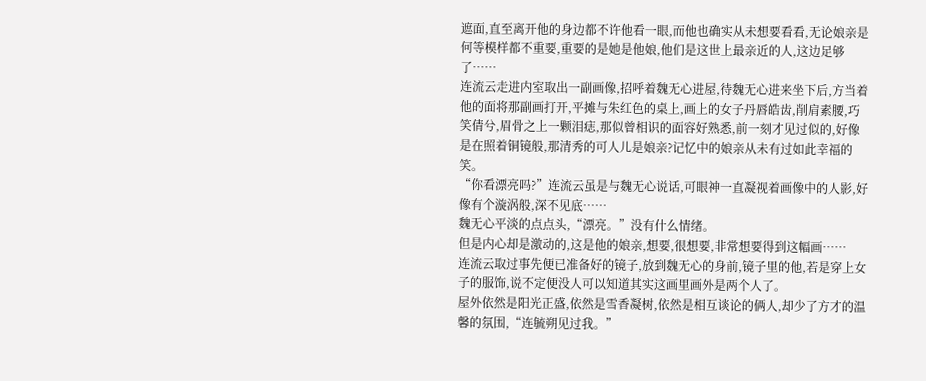遮面,直至离开他的身边都不许他看一眼,而他也确实从未想要看看,无论娘亲是何等模样都不重要,重要的是她是他娘,他们是这世上最亲近的人,这边足够了……
连流云走进内室取出一副画像,招呼着魏无心进屋,待魏无心进来坐下后,方当着他的面将那副画打开,平摊与朱红色的桌上,画上的女子丹唇皓齿,削肩素腰,巧笑倩兮,眉骨之上一颗泪痣,那似曾相识的面容好熟悉,前一刻才见过似的,好像是在照着铜镜般,那清秀的可人儿是娘亲?记忆中的娘亲从未有过如此幸福的笑。
“你看漂亮吗?”连流云虽是与魏无心说话,可眼神一直凝视着画像中的人影,好像有个漩涡般,深不见底……
魏无心平淡的点点头,“漂亮。”没有什么情绪。
但是内心却是激动的,这是他的娘亲,想要,很想要,非常想要得到这幅画……
连流云取过事先便已准备好的镜子,放到魏无心的身前,镜子里的他,若是穿上女子的服饰,说不定便没人可以知道其实这画里画外是两个人了。
屋外依然是阳光正盛,依然是雪香凝树,依然是相互谈论的俩人,却少了方才的温馨的氛围,“连毓朔见过我。”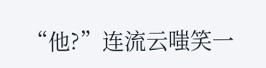“他?”连流云嗤笑一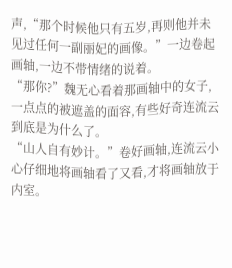声,“那个时候他只有五岁,再则他并未见过任何一副丽妃的画像。”一边卷起画轴,一边不带情绪的说着。
“那你?”魏无心看着那画轴中的女子,一点点的被遮盖的面容,有些好奇连流云到底是为什么了。
“山人自有妙计。”卷好画轴,连流云小心仔细地将画轴看了又看,才将画轴放于内室。